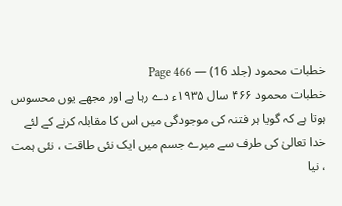خطبات محمود (جلد 16) — Page 466
خطبات محمود ۴۶۶ سال ۱۹۳۵ء دے رہا ہے اور مجھے یوں محسوس ہوتا ہے کہ گویا ہر فتنہ کی موجودگی میں اس کا مقابلہ کرنے کے لئے خدا تعالیٰ کی طرف سے میرے جسم میں ایک نئی طاقت ، نئی ہمت ، نیا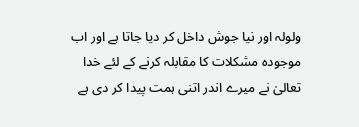ولولہ اور نیا جوش داخل کر دیا جاتا ہے اور اب موجودہ مشکلات کا مقابلہ کرنے کے لئے خدا تعالیٰ نے میرے اندر اتنی ہمت پیدا کر دی ہے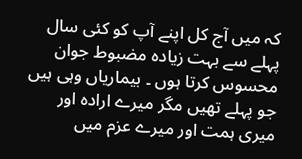کہ میں آج کل اپنے آپ کو کئی سال پہلے سے بہت زیادہ مضبوط جوان محسوس کرتا ہوں ۔ بیماریاں وہی ہیں جو پہلے تھیں مگر میرے ارادہ اور میری ہمت اور میرے عزم میں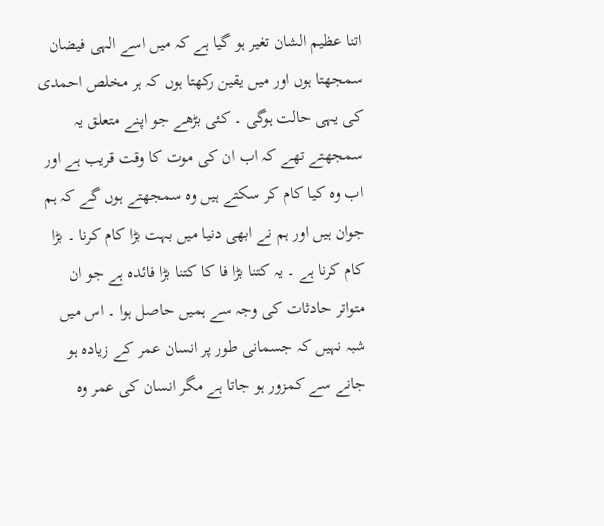اتنا عظیم الشان تغیر ہو گیا ہے کہ میں اسے الہی فیضان سمجھتا ہوں اور میں یقین رکھتا ہوں کہ ہر مخلص احمدی کی یہی حالت ہوگی ۔ کئی بڑھے جو اپنے متعلق یہ سمجھتے تھے کہ اب ان کی موت کا وقت قریب ہے اور اب وہ کیا کام کر سکتے ہیں وہ سمجھتے ہوں گے کہ ہم جوان ہیں اور ہم نے ابھی دنیا میں بہت بڑا کام کرنا ۔ بڑا کام کرنا ہے ۔ یہ کتنا بڑا فا کا کتنا بڑا فائدہ ہے جو ان متواتر حادثات کی وجہ سے ہمیں حاصل ہوا ۔ اس میں شبہ نہیں کہ جسمانی طور پر انسان عمر کے زیادہ ہو جانے سے کمزور ہو جاتا ہے مگر انسان کی عمر وہ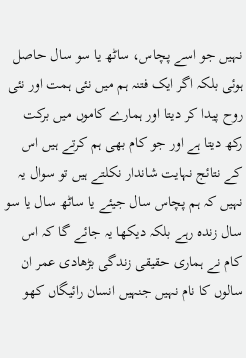نہیں جو اسے پچاس، ساٹھ یا سو سال حاصل ہوئی بلکہ اگر ایک فتنہ ہم میں نئی ہمت اور نئی روح پیدا کر دیتا اور ہمارے کاموں میں برکت رکھ دیتا ہے اور جو کام بھی ہم کرتے ہیں اس کے نتائج نہایت شاندار نکلتے ہیں تو سوال یہ نہیں کہ ہم پچاس سال جیئے یا ساٹھ سال یا سو سال زندہ رہے بلکہ دیکھا یہ جائے گا کہ اس کام نے ہماری حقیقی زندگی بڑھادی عمر ان سالوں کا نام نہیں جنہیں انسان رائیگاں کھو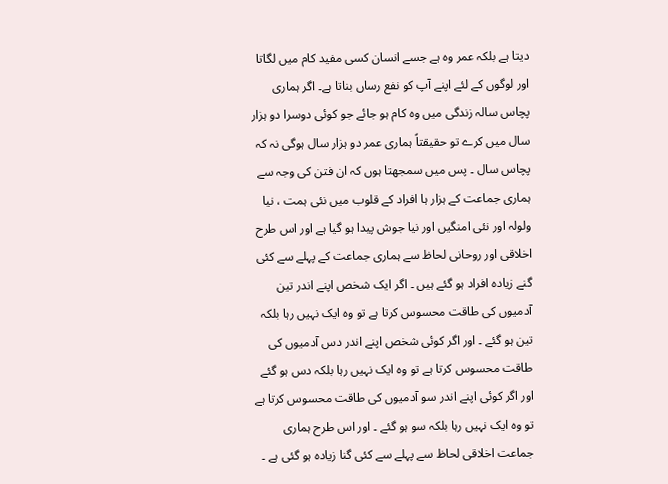دیتا ہے بلکہ عمر وہ ہے جسے انسان کسی مفید کام میں لگاتا اور لوگوں کے لئے اپنے آپ کو نفع رساں بناتا ہے۔ اگر ہماری پچاس سالہ زندگی میں وہ کام ہو جائے جو کوئی دوسرا دو ہزار سال میں کرے تو حقیقتاً ہماری عمر دو ہزار سال ہوگی نہ کہ پچاس سال ۔ پس میں سمجھتا ہوں کہ ان فتن کی وجہ سے ہماری جماعت کے ہزار ہا افراد کے قلوب میں نئی ہمت ، نیا ولولہ اور نئی امنگیں اور نیا جوش پیدا ہو گیا ہے اور اس طرح اخلاقی اور روحانی لحاظ سے ہماری جماعت کے پہلے سے کئی گنے زیادہ افراد ہو گئے ہیں ۔ اگر ایک شخص اپنے اندر تین آدمیوں کی طاقت محسوس کرتا ہے تو وہ ایک نہیں رہا بلکہ تین ہو گئے ۔ اور اگر کوئی شخص اپنے اندر دس آدمیوں کی طاقت محسوس کرتا ہے تو وہ ایک نہیں رہا بلکہ دس ہو گئے اور اگر کوئی اپنے اندر سو آدمیوں کی طاقت محسوس کرتا ہے تو وہ ایک نہیں رہا بلکہ سو ہو گئے ۔ اور اس طرح ہماری جماعت اخلاقی لحاظ سے پہلے سے کئی گنا زیادہ ہو گئی ہے ۔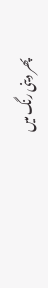پھر دینی رنگ میں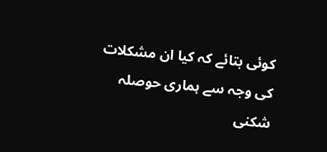کوئی بتائے کہ کیا ان مشکلات کی وجہ سے ہماری حوصلہ شکنی